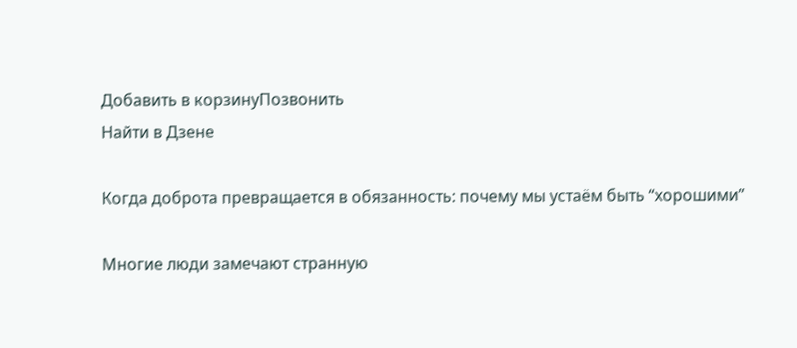Добавить в корзинуПозвонить
Найти в Дзене

Когда доброта превращается в обязанность: почему мы устаём быть “хорошими”

Многие люди замечают странную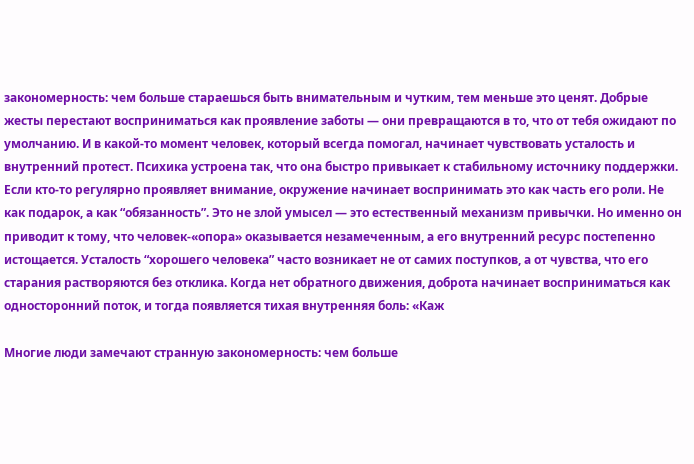закономерность: чем больше стараешься быть внимательным и чутким, тем меньше это ценят. Добрые жесты перестают восприниматься как проявление заботы — они превращаются в то, что от тебя ожидают по умолчанию. И в какой-то момент человек, который всегда помогал, начинает чувствовать усталость и внутренний протест. Психика устроена так, что она быстро привыкает к стабильному источнику поддержки. Если кто-то регулярно проявляет внимание, окружение начинает воспринимать это как часть его роли. Не как подарок, а как “обязанность”. Это не злой умысел — это естественный механизм привычки. Но именно он приводит к тому, что человек-«опора» оказывается незамеченным, а его внутренний ресурс постепенно истощается. Усталость “хорошего человека” часто возникает не от самих поступков, а от чувства, что его старания растворяются без отклика. Когда нет обратного движения, доброта начинает восприниматься как односторонний поток, и тогда появляется тихая внутренняя боль: «Каж

Многие люди замечают странную закономерность: чем больше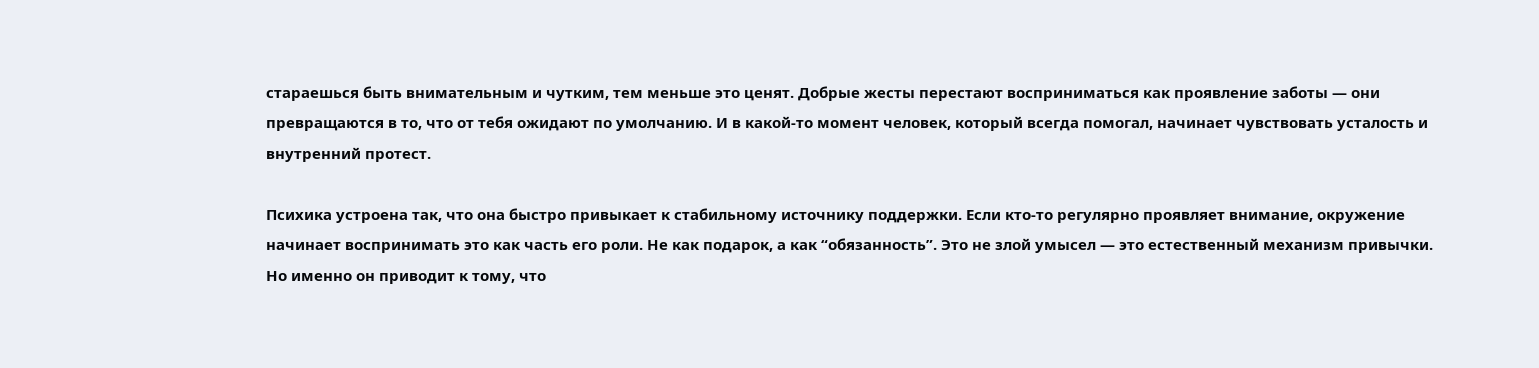стараешься быть внимательным и чутким, тем меньше это ценят. Добрые жесты перестают восприниматься как проявление заботы — они превращаются в то, что от тебя ожидают по умолчанию. И в какой-то момент человек, который всегда помогал, начинает чувствовать усталость и внутренний протест.

Психика устроена так, что она быстро привыкает к стабильному источнику поддержки. Если кто-то регулярно проявляет внимание, окружение начинает воспринимать это как часть его роли. Не как подарок, а как “обязанность”. Это не злой умысел — это естественный механизм привычки. Но именно он приводит к тому, что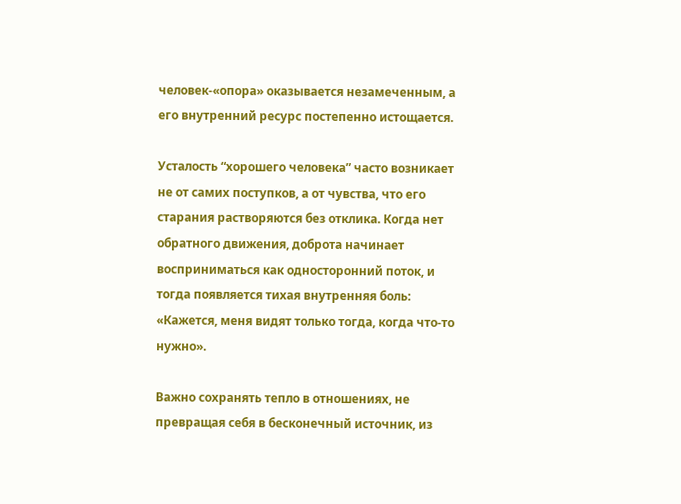человек-«опора» оказывается незамеченным, а его внутренний ресурс постепенно истощается.

Усталость “хорошего человека” часто возникает не от самих поступков, а от чувства, что его старания растворяются без отклика. Когда нет обратного движения, доброта начинает восприниматься как односторонний поток, и тогда появляется тихая внутренняя боль: «Кажется, меня видят только тогда, когда что-то нужно».

Важно сохранять тепло в отношениях, не превращая себя в бесконечный источник, из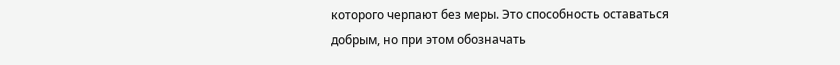которого черпают без меры. Это способность оставаться добрым, но при этом обозначать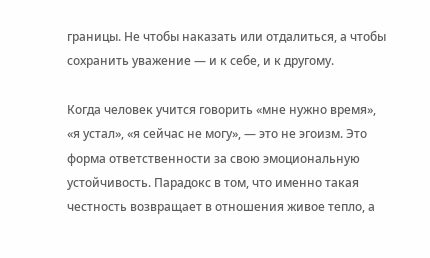границы. Не чтобы наказать или отдалиться, а чтобы сохранить уважение — и к себе, и к другому.

Когда человек учится говорить «мне нужно время», «я устал», «я сейчас не могу», — это не эгоизм. Это форма ответственности за свою эмоциональную устойчивость. Парадокс в том, что именно такая честность возвращает в отношения живое тепло, а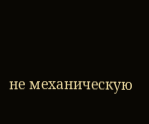не механическую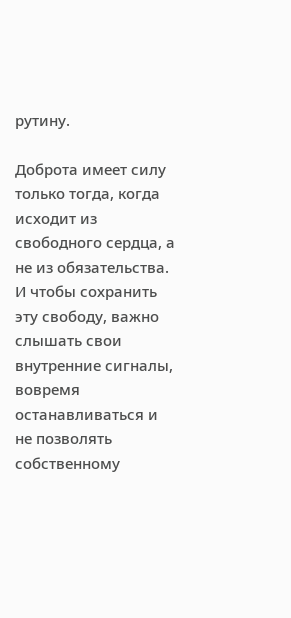рутину.

Доброта имеет силу только тогда, когда исходит из свободного сердца, а не из обязательства. И чтобы сохранить эту свободу, важно слышать свои внутренние сигналы, вовремя останавливаться и не позволять собственному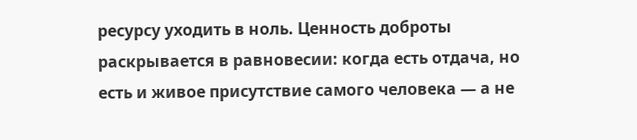ресурсу уходить в ноль. Ценность доброты раскрывается в равновесии: когда есть отдача, но есть и живое присутствие самого человека — а не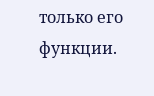только его функции.